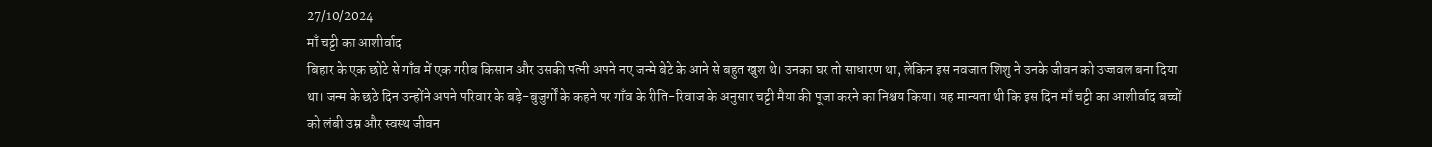27/10/2024
माँ चट्टी का आशीर्वाद
बिहार के एक छोटे से गाँव में एक गरीब किसान और उसकी पत्नी अपने नए जन्मे बेटे के आने से बहुत खुश थे। उनका घर तो साधारण था, लेकिन इस नवजात शिशु ने उनके जीवन को उज्जवल बना दिया था। जन्म के छठे दिन उन्होंने अपने परिवार के बड़े-बुजुर्गों के कहने पर गाँव के रीति-रिवाज के अनुसार चट्टी मैया की पूजा करने का निश्चय किया। यह मान्यता थी कि इस दिन माँ चट्टी का आशीर्वाद बच्चों को लंबी उम्र और स्वस्थ जीवन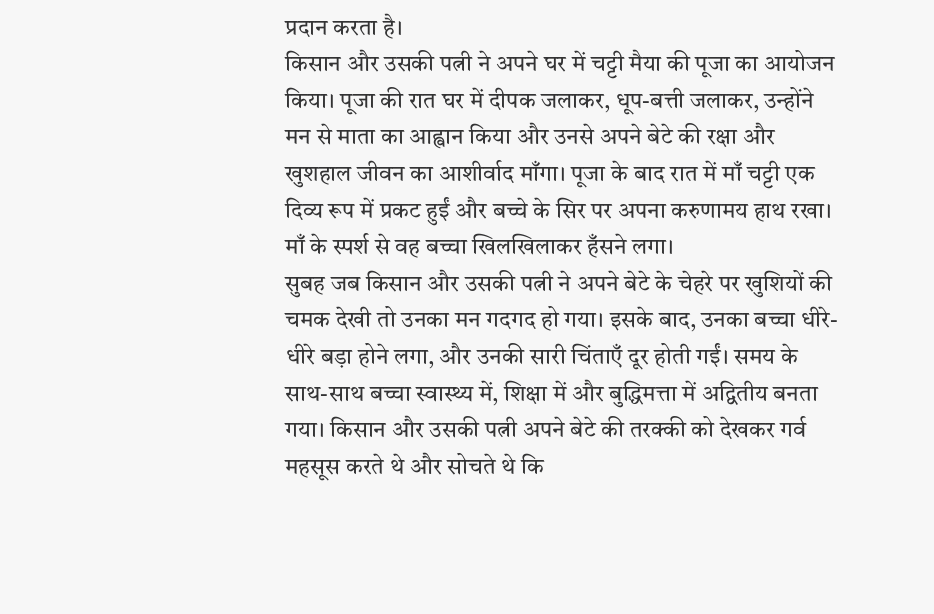प्रदान करता है।
किसान और उसकी पत्नी ने अपने घर में चट्टी मैया की पूजा का आयोजन किया। पूजा की रात घर में दीपक जलाकर, धूप-बत्ती जलाकर, उन्होंने मन से माता का आह्वान किया और उनसे अपने बेटे की रक्षा और खुशहाल जीवन का आशीर्वाद माँगा। पूजा के बाद रात में माँ चट्टी एक दिव्य रूप में प्रकट हुईं और बच्चे के सिर पर अपना करुणामय हाथ रखा। माँ के स्पर्श से वह बच्चा खिलखिलाकर हँसने लगा।
सुबह जब किसान और उसकी पत्नी ने अपने बेटे के चेहरे पर खुशियों की चमक देखी तो उनका मन गदगद हो गया। इसके बाद, उनका बच्चा धीरे-धीरे बड़ा होने लगा, और उनकी सारी चिंताएँ दूर होती गईं। समय के साथ-साथ बच्चा स्वास्थ्य में, शिक्षा में और बुद्धिमत्ता में अद्वितीय बनता गया। किसान और उसकी पत्नी अपने बेटे की तरक्की को देखकर गर्व महसूस करते थे और सोचते थे कि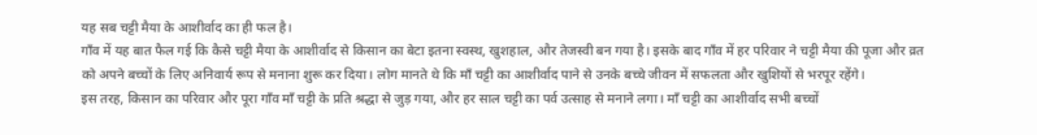यह सब चट्टी मैया के आशीर्वाद का ही फल है।
गाँव में यह बात फैल गई कि कैसे चट्टी मैया के आशीर्वाद से किसान का बेटा इतना स्वस्थ, खुशहाल, और तेजस्वी बन गया है। इसके बाद गाँव में हर परिवार ने चट्टी मैया की पूजा और व्रत को अपने बच्चों के लिए अनिवार्य रूप से मनाना शुरू कर दिया। लोग मानते थे कि माँ चट्टी का आशीर्वाद पाने से उनके बच्चे जीवन में सफलता और खुशियों से भरपूर रहेंगे।
इस तरह, किसान का परिवार और पूरा गाँव माँ चट्टी के प्रति श्रद्धा से जुड़ गया, और हर साल चट्टी का पर्व उत्साह से मनाने लगा। माँ चट्टी का आशीर्वाद सभी बच्चों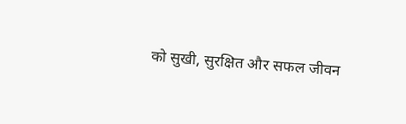को सुखी, सुरक्षित और सफल जीवन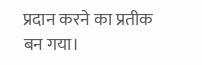प्रदान करने का प्रतीक बन गया।